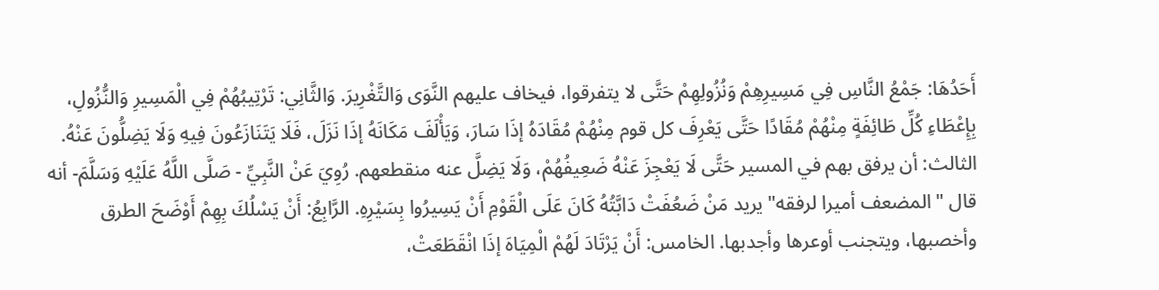أَحَدُهَا: جَمْعُ النَّاسِ فِي مَسِيرِهِمْ وَنُزُولِهِمْ حَتَّى لا يتفرقوا، فيخاف عليهم النَّوَى وَالتَّغْرِيرَ. وَالثَّانِي: تَرْتِيبُهُمْ فِي الْمَسِيرِ وَالنُّزُولِ، بِإِعْطَاءِ كُلِّ طَائِفَةٍ مِنْهُمْ مُقَادًا حَتَّى يَعْرِفَ كل قوم مِنْهُمْ مُقَادَهُ إذَا سَارَ، وَيَأْلَفَ مَكَانَهُ إذَا نَزَلَ، فَلَا يَتَنَازَعُونَ فِيهِ وَلَا يَضِلُّونَ عَنْهُ. الثالث: أن يرفق بهم في المسير حَتَّى لَا يَعْجِزَ عَنْهُ ضَعِيفُهُمْ، وَلَا يَضِلَّ عنه منقطعهم. رُوِيَ عَنْ النَّبِيِّ - صَلَّى اللَّهُ عَلَيْهِ وَسَلَّمَ- أنه قال " المضعف أميرا لرفقه" يريد مَنْ ضَعُفَتْ دَابَّتُهُ كَانَ عَلَى الْقَوْمِ أَنْ يَسِيرُوا بِسَيْرِهِ. الرَّابِعُ: أَنْ يَسْلُكَ بِهِمْ أَوْضَحَ الطرق وأخصبها، ويتجنب أوعرها وأجدبها. الخامس: أَنْ يَرْتَادَ لَهُمْ الْمِيَاهَ إذَا انْقَطَعَتْ،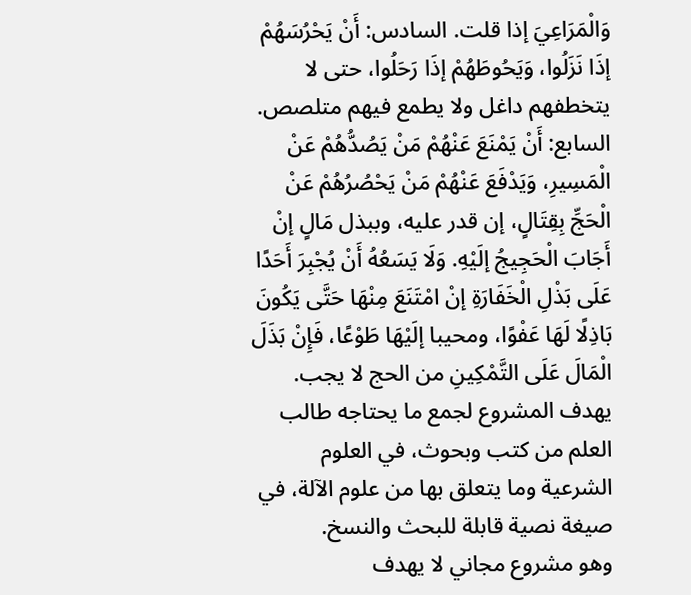وَالْمَرَاعِيَ إذا قلت. السادس: أَنْ يَحْرُسَهُمْ إذَا نَزَلُوا، وَيَحُوطَهُمْ إذَا رَحَلُوا، حتى لا يتخطفهم داغل ولا يطمع فيهم متلصص. السابع: أَنْ يَمْنَعَ عَنْهُمْ مَنْ يَصُدُّهُمْ عَنْ الْمَسِيرِ، وَيَدْفَعَ عَنْهُمْ مَنْ يَحْصُرُهُمْ عَنْ الْحَجِّ بِقِتَالٍ، إن قدر عليه، وببذل مَالٍ إنْ أَجَابَ الْحَجِيجُ إلَيْهِ. وَلَا يَسَعُهُ أَنْ يُجْبِرَ أَحَدًا عَلَى بَذْلِ الْخَفَارَةِ إنْ امْتَنَعَ مِنْهَا حَتَّى يَكُونَ بَاذِلًا لَهَا عَفْوًا، ومحيبا إلَيْهَا طَوْعًا، فَإِنْ بَذَلَ الْمَالَ عَلَى التَّمْكِينِ من الحج لا يجب.
يهدف المشروع لجمع ما يحتاجه طالب العلم من كتب وبحوث، في العلوم الشرعية وما يتعلق بها من علوم الآلة، في صيغة نصية قابلة للبحث والنسخ.
وهو مشروع مجاني لا يهدف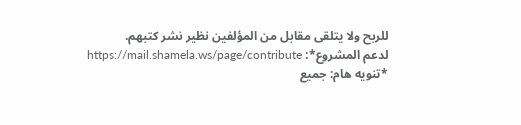للربح ولا يتلقى مقابل من المؤلفين نظير نشر كتبهم.
لدعم المشروع*: https://mail.shamela.ws/page/contribute
*تنويه هام: جميع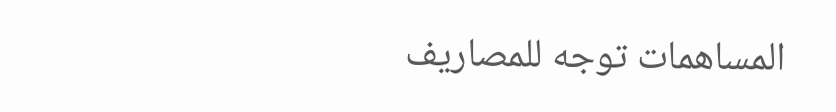المساهمات توجه للمصاريف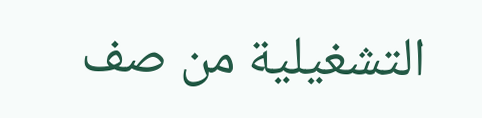التشغيلية من صف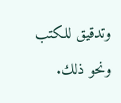وتدقيق للكتب ونحو ذلك.